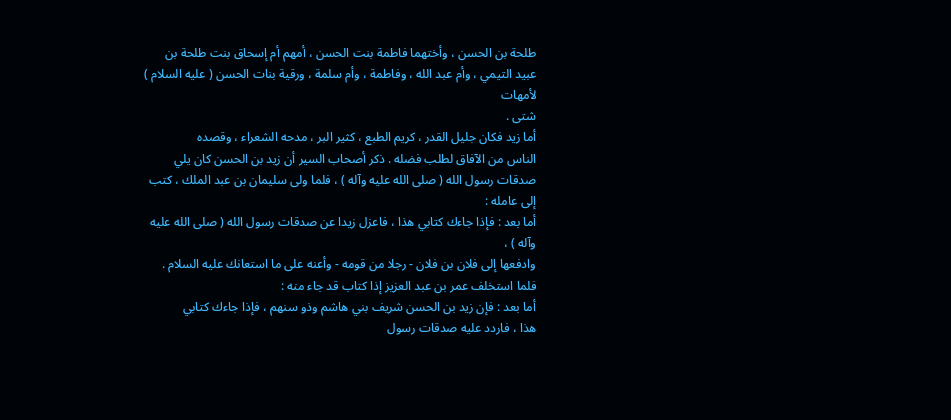طلحة بن الحسن ، وأختهما فاطمة بنت الحسن ، أمهم أم إسحاق بنت طلحة بن
عبيد التيمي ، وأم عبد الله ، وفاطمة ، وأم سلمة ، ورقية بنات الحسن ( عليه السلام ) لأمهات
شتى .
أما زيد فكان جليل القدر ، كريم الطبع ، كثير البر ، مدحه الشعراء ، وقصده
الناس من الآفاق لطلب فضله . ذكر أصحاب السير أن زيد بن الحسن كان يلي
صدقات رسول الله ( صلى الله عليه وآله ) ، فلما ولى سليمان بن عبد الملك ، كتب إلى عامله :
أما بعد : فإذا جاءك كتابي هذا ، فاعزل زيدا عن صدقات رسول الله ( صلى الله عليه وآله ) ،
وادفعها إلى فلان بن فلان - رجلا من قومه - وأعنه على ما استعانك عليه السلام .
فلما استخلف عمر بن عبد العزيز إذا كتاب قد جاء منه :
أما بعد : فإن زيد بن الحسن شريف بني هاشم وذو سنهم ، فإذا جاءك كتابي
هذا ، فاردد عليه صدقات رسول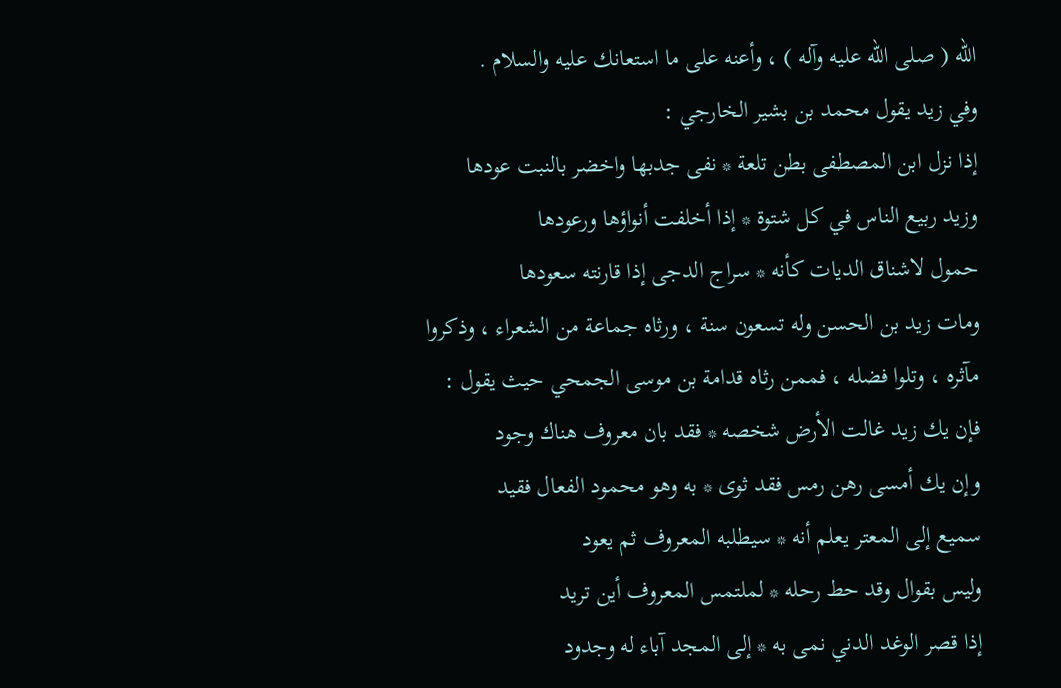الله ( صلى الله عليه وآله ) ، وأعنه على ما استعانك عليه والسلام .
وفي زيد يقول محمد بن بشير الخارجي :
إذا نزل ابن المصطفى بطن تلعة * نفى جدبها واخضر بالنبت عودها
وزيد ربيع الناس في كل شتوة * إذا أخلفت أنواؤها ورعودها
حمول لاشناق الديات كأنه * سراج الدجى إذا قارنته سعودها
ومات زيد بن الحسن وله تسعون سنة ، ورثاه جماعة من الشعراء ، وذكروا
مآثره ، وتلوا فضله ، فممن رثاه قدامة بن موسى الجمحي حيث يقول :
فإن يك زيد غالت الأرض شخصه * فقد بان معروف هناك وجود
وإن يك أمسى رهن رمس فقد ثوى * به وهو محمود الفعال فقيد
سميع إلى المعتر يعلم أنه * سيطلبه المعروف ثم يعود
وليس بقوال وقد حط رحله * لملتمس المعروف أين تريد
إذا قصر الوغد الدني نمى به * إلى المجد آباء له وجدود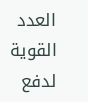العدد القوية لدفع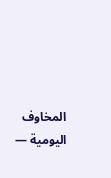المخاوف اليومية —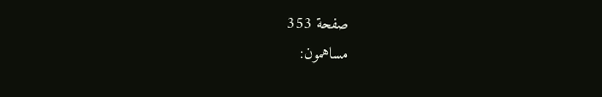صفحة 353
مساهمون: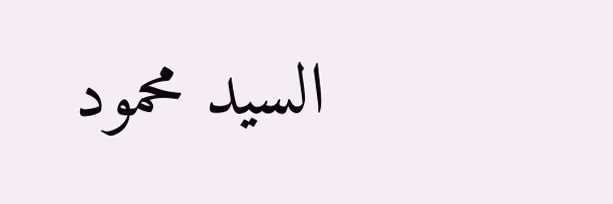السيد محمود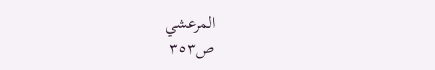المرعشي
ص٣٥٣